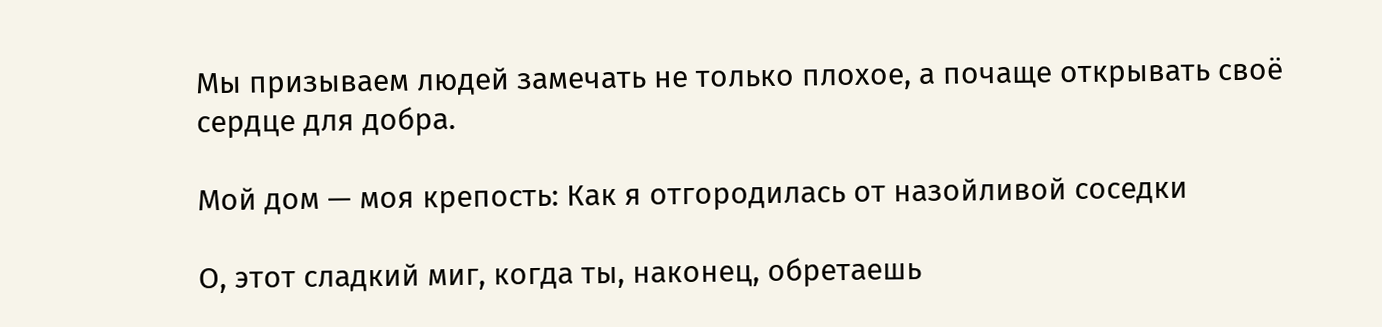Мы призываем людей замечать не только плохое, а почаще открывать своё сердце для добра.

Мой дом — моя крепость: Как я отгородилась от назойливой соседки

О, этот сладкий миг, когда ты, наконец, обретаешь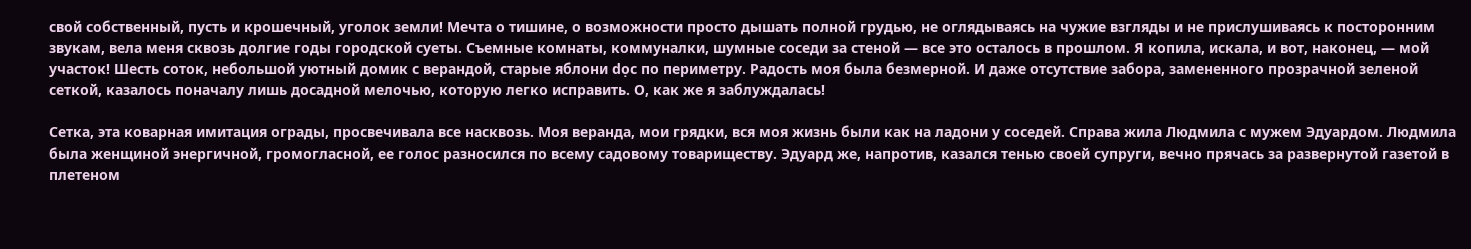свой собственный, пусть и крошечный, уголок земли! Мечта о тишине, о возможности просто дышать полной грудью, не оглядываясь на чужие взгляды и не прислушиваясь к посторонним звукам, вела меня сквозь долгие годы городской суеты. Съемные комнаты, коммуналки, шумные соседи за стеной — все это осталось в прошлом. Я копила, искала, и вот, наконец, — мой участок! Шесть соток, небольшой уютный домик с верандой, старые яблони dọc по периметру. Радость моя была безмерной. И даже отсутствие забора, замененного прозрачной зеленой сеткой, казалось поначалу лишь досадной мелочью, которую легко исправить. О, как же я заблуждалась!

Сетка, эта коварная имитация ограды, просвечивала все насквозь. Моя веранда, мои грядки, вся моя жизнь были как на ладони у соседей. Справа жила Людмила с мужем Эдуардом. Людмила была женщиной энергичной, громогласной, ее голос разносился по всему садовому товариществу. Эдуард же, напротив, казался тенью своей супруги, вечно прячась за развернутой газетой в плетеном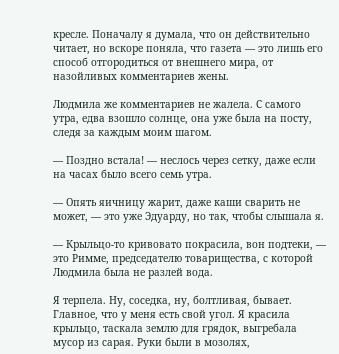кресле. Поначалу я думала, что он действительно читает, но вскоре поняла, что газета — это лишь его способ отгородиться от внешнего мира, от назойливых комментариев жены.

Людмила же комментариев не жалела. С самого утра, едва взошло солнце, она уже была на посту, следя за каждым моим шагом.

— Поздно встала! — неслось через сетку, даже если на часах было всего семь утра.

— Опять яичницу жарит, даже каши сварить не может, — это уже Эдуарду, но так, чтобы слышала я.

— Крыльцо-то кривовато покрасила, вон подтеки, — это Римме, председателю товарищества, с которой Людмила была не разлей вода.

Я терпела. Ну, соседка, ну, болтливая, бывает. Главное, что у меня есть свой угол. Я красила крыльцо, таскала землю для грядок, выгребала мусор из сарая. Руки были в мозолях,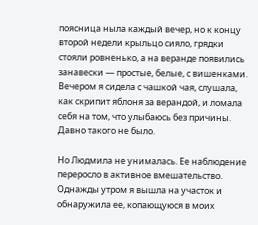поясница ныла каждый вечер, но к концу второй недели крыльцо сияло, грядки стояли ровненько, а на веранде появились занавески — простые, белые, с вишенками. Вечером я сидела с чашкой чая, слушала, как скрипит яблоня за верандой, и ломала себя на том, что улыбаюсь без причины. Давно такого не было.

Но Людмила не унималась. Ее наблюдение переросло в активное вмешательство. Однажды утром я вышла на участок и обнаружила ее, копающуюся в моих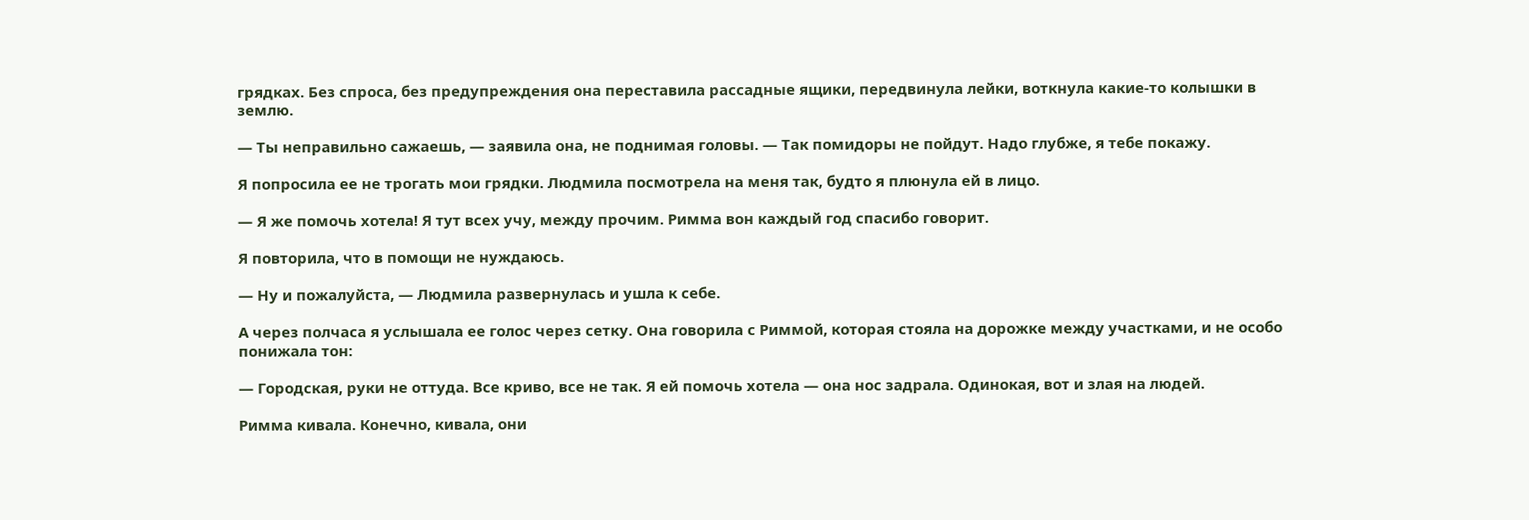грядках. Без спроса, без предупреждения она переставила рассадные ящики, передвинула лейки, воткнула какие-то колышки в землю.

— Ты неправильно сажаешь, — заявила она, не поднимая головы. — Так помидоры не пойдут. Надо глубже, я тебе покажу.

Я попросила ее не трогать мои грядки. Людмила посмотрела на меня так, будто я плюнула ей в лицо.

— Я же помочь хотела! Я тут всех учу, между прочим. Римма вон каждый год спасибо говорит.

Я повторила, что в помощи не нуждаюсь.

— Ну и пожалуйста, — Людмила развернулась и ушла к себе.

А через полчаса я услышала ее голос через сетку. Она говорила с Риммой, которая стояла на дорожке между участками, и не особо понижала тон:

— Городская, руки не оттуда. Все криво, все не так. Я ей помочь хотела — она нос задрала. Одинокая, вот и злая на людей.

Римма кивала. Конечно, кивала, они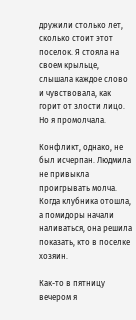дружили столько лет, сколько стоит этот поселок. Я стояла на своем крыльце, слышала каждое слово и чувствовала, как горит от злости лицо. Но я промолчала.

Конфликт, однако, не был исчерпан. Людмила не привыкла проигрывать молча. Когда клубника отошла, а помидоры начали наливаться, она решила показать, кто в поселке хозяин.

Как-то в пятницу вечером я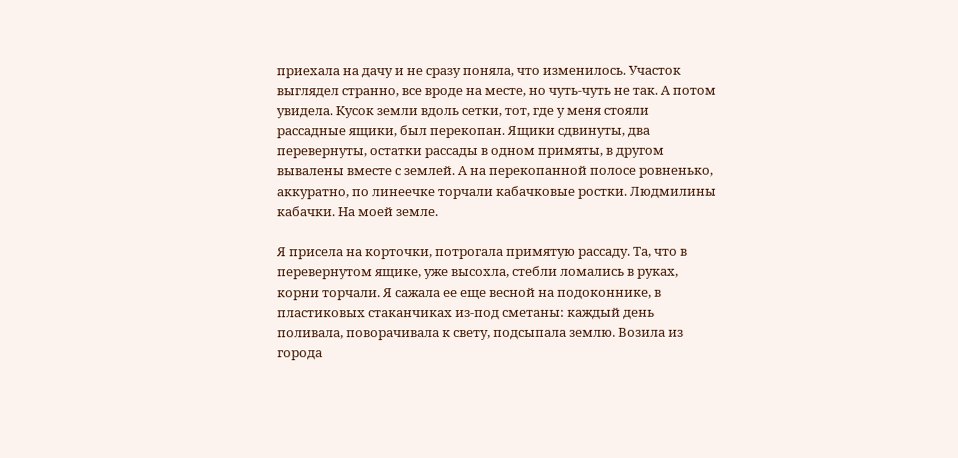приехала на дачу и не сразу поняла, что изменилось. Участок выглядел странно, все вроде на месте, но чуть-чуть не так. А потом увидела. Кусок земли вдоль сетки, тот, где у меня стояли рассадные ящики, был перекопан. Ящики сдвинуты, два перевернуты, остатки рассады в одном примяты, в другом вывалены вместе с землей. А на перекопанной полосе ровненько, аккуратно, по линеечке торчали кабачковые ростки. Людмилины кабачки. На моей земле.

Я присела на корточки, потрогала примятую рассаду. Та, что в перевернутом ящике, уже высохла, стебли ломались в руках, корни торчали. Я сажала ее еще весной на подоконнике, в пластиковых стаканчиках из-под сметаны: каждый день поливала, поворачивала к свету, подсыпала землю. Возила из города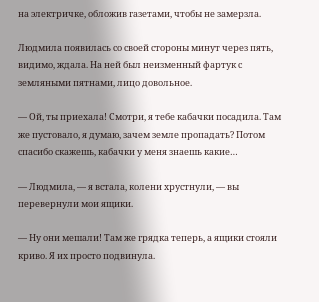на электричке, обложив газетами, чтобы не замерзла.

Людмила появилась со своей стороны минут через пять, видимо, ждала. На ней был неизменный фартук с земляными пятнами, лицо довольное.

— Ой, ты приехала! Смотри, я тебе кабачки посадила. Там же пустовало, я думаю, зачем земле пропадать? Потом спасибо скажешь, кабачки у меня знаешь какие…

— Людмила, — я встала, колени хрустнули, — вы перевернули мои ящики.

— Ну они мешали! Там же грядка теперь, а ящики стояли криво. Я их просто подвинула.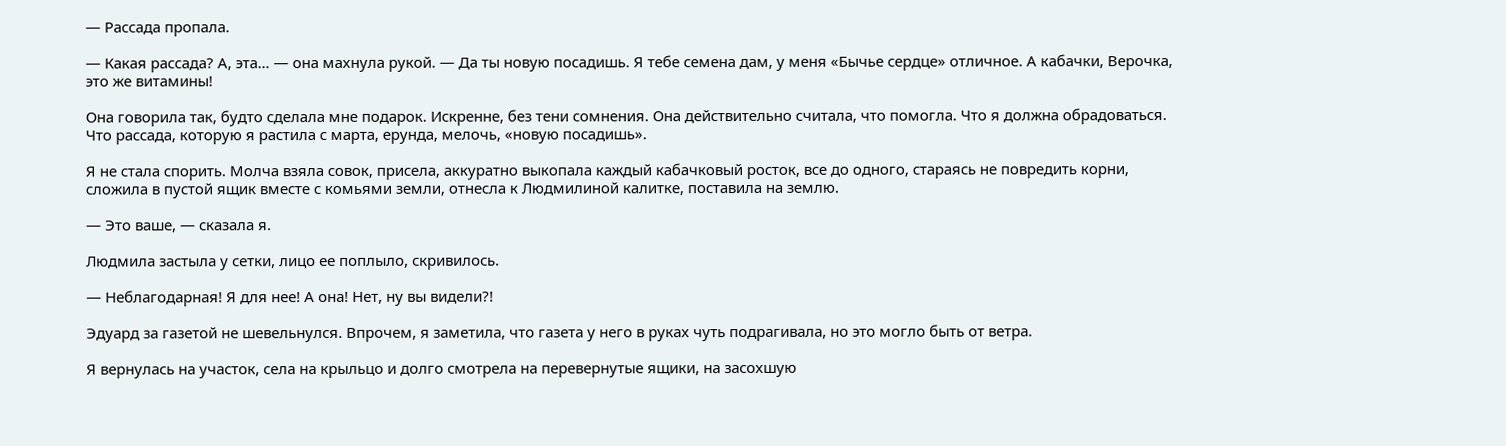— Рассада пропала.

— Какая рассада? А, эта… — она махнула рукой. — Да ты новую посадишь. Я тебе семена дам, у меня «Бычье сердце» отличное. А кабачки, Верочка, это же витамины!

Она говорила так, будто сделала мне подарок. Искренне, без тени сомнения. Она действительно считала, что помогла. Что я должна обрадоваться. Что рассада, которую я растила с марта, ерунда, мелочь, «новую посадишь».

Я не стала спорить. Молча взяла совок, присела, аккуратно выкопала каждый кабачковый росток, все до одного, стараясь не повредить корни, сложила в пустой ящик вместе с комьями земли, отнесла к Людмилиной калитке, поставила на землю.

— Это ваше, — сказала я.

Людмила застыла у сетки, лицо ее поплыло, скривилось.

— Неблагодарная! Я для нее! А она! Нет, ну вы видели?!

Эдуард за газетой не шевельнулся. Впрочем, я заметила, что газета у него в руках чуть подрагивала, но это могло быть от ветра.

Я вернулась на участок, села на крыльцо и долго смотрела на перевернутые ящики, на засохшую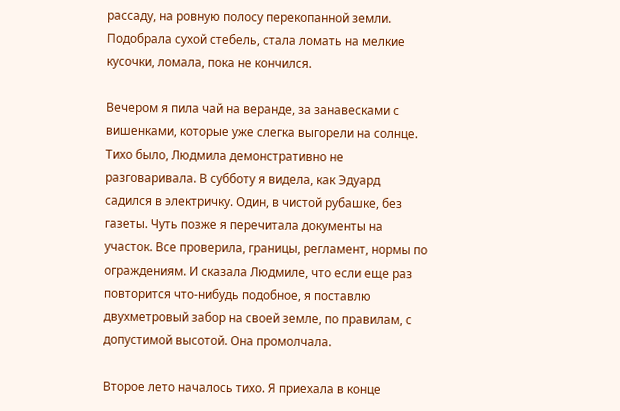рассаду, на ровную полосу перекопанной земли. Подобрала сухой стебель, стала ломать на мелкие кусочки, ломала, пока не кончился.

Вечером я пила чай на веранде, за занавесками с вишенками, которые уже слегка выгорели на солнце. Тихо было, Людмила демонстративно не разговаривала. В субботу я видела, как Эдуард садился в электричку. Один, в чистой рубашке, без газеты. Чуть позже я перечитала документы на участок. Все проверила, границы, регламент, нормы по ограждениям. И сказала Людмиле, что если еще раз повторится что-нибудь подобное, я поставлю двухметровый забор на своей земле, по правилам, с допустимой высотой. Она промолчала.

Второе лето началось тихо. Я приехала в конце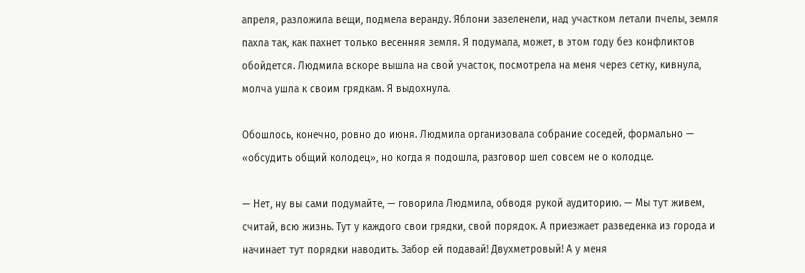апреля, разложила вещи, подмела веранду. Яблони зазеленели, над участком летали пчелы, земля пахла так, как пахнет только весенняя земля. Я подумала, может, в этом году без конфликтов обойдется. Людмила вскоре вышла на свой участок, посмотрела на меня через сетку, кивнула, молча ушла к своим грядкам. Я выдохнула.

Обошлось, конечно, ровно до июня. Людмила организовала собрание соседей, формально — «обсудить общий колодец», но когда я подошла, разговор шел совсем не о колодце.

— Нет, ну вы сами подумайте, — говорила Людмила, обводя рукой аудиторию. — Мы тут живем, считай, всю жизнь. Тут у каждого свои грядки, свой порядок. А приезжает разведенка из города и начинает тут порядки наводить. Забор ей подавай! Двухметровый! А у меня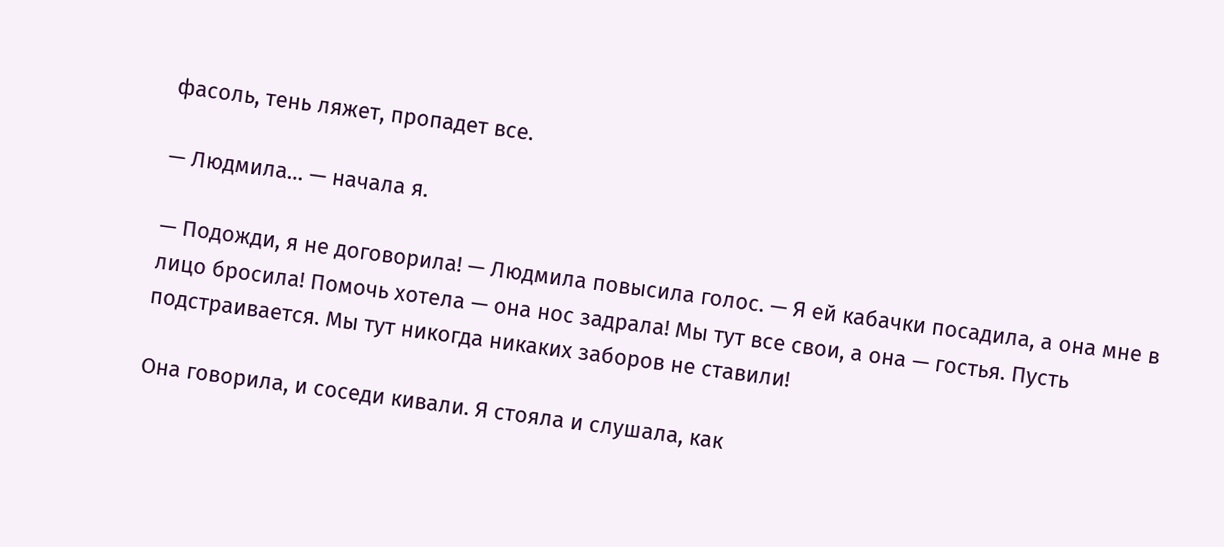фасоль, тень ляжет, пропадет все.

— Людмила… — начала я.

— Подожди, я не договорила! — Людмила повысила голос. — Я ей кабачки посадила, а она мне в лицо бросила! Помочь хотела — она нос задрала! Мы тут все свои, а она — гостья. Пусть подстраивается. Мы тут никогда никаких заборов не ставили!

Она говорила, и соседи кивали. Я стояла и слушала, как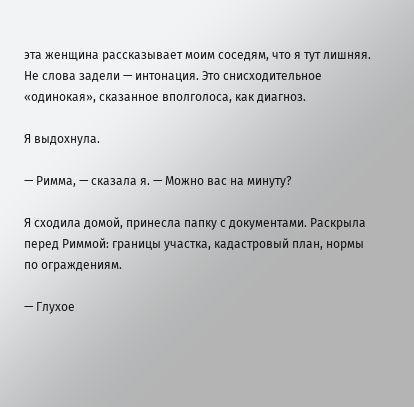эта женщина рассказывает моим соседям, что я тут лишняя. Не слова задели — интонация. Это снисходительное «одинокая», сказанное вполголоса, как диагноз.

Я выдохнула.

— Римма, — сказала я. — Можно вас на минуту?

Я сходила домой, принесла папку с документами. Раскрыла перед Риммой: границы участка, кадастровый план, нормы по ограждениям.

— Глухое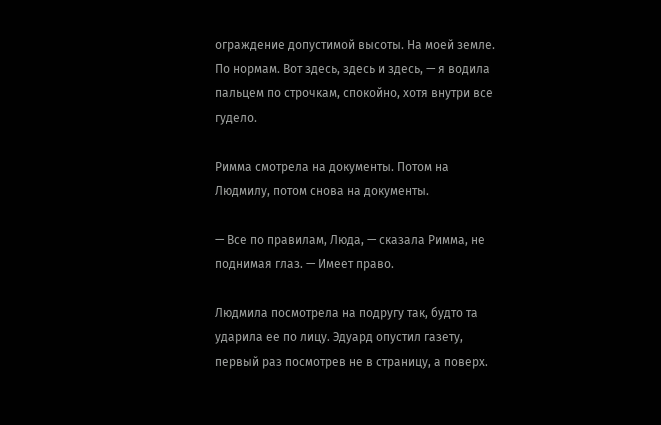ограждение допустимой высоты. На моей земле. По нормам. Вот здесь, здесь и здесь, — я водила пальцем по строчкам, спокойно, хотя внутри все гудело.

Римма смотрела на документы. Потом на Людмилу, потом снова на документы.

— Все по правилам, Люда, — сказала Римма, не поднимая глаз. — Имеет право.

Людмила посмотрела на подругу так, будто та ударила ее по лицу. Эдуард опустил газету, первый раз посмотрев не в страницу, а поверх.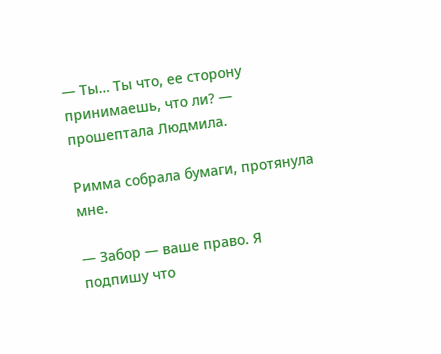— Ты… Ты что, ее сторону принимаешь, что ли? — прошептала Людмила.

Римма собрала бумаги, протянула мне.

— Забор — ваше право. Я подпишу что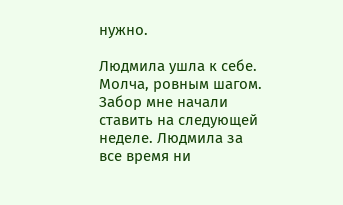нужно.

Людмила ушла к себе. Молча, ровным шагом. Забор мне начали ставить на следующей неделе. Людмила за все время ни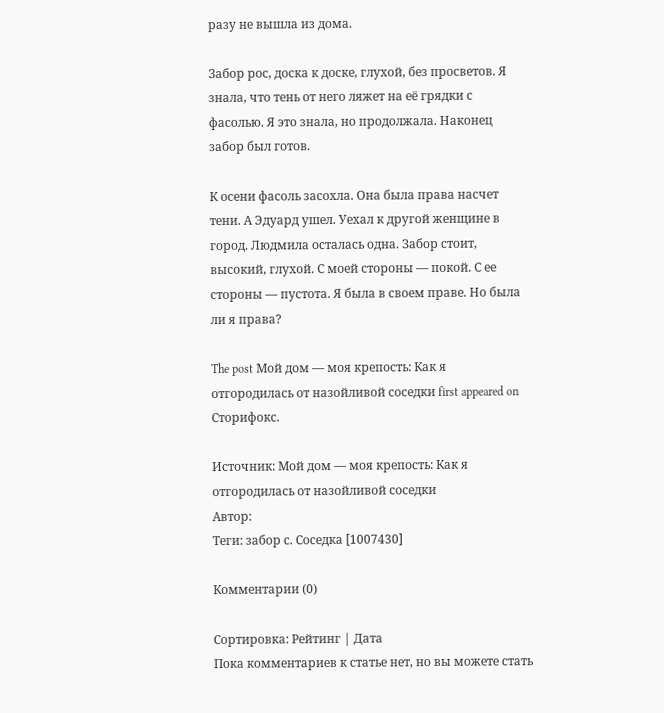разу не вышла из дома.

Забор рос, доска к доске, глухой, без просветов. Я знала, что тень от него ляжет на её грядки с фасолью. Я это знала, но продолжала. Наконец забор был готов.

К осени фасоль засохла. Она была права насчет тени. А Эдуард ушел. Уехал к другой женщине в город. Людмила осталась одна. Забор стоит, высокий, глухой. С моей стороны — покой. С ее стороны — пустота. Я была в своем праве. Но была ли я права?

The post Мой дом — моя крепость: Как я отгородилась от назойливой соседки first appeared on Сторифокс.

Источник: Мой дом — моя крепость: Как я отгородилась от назойливой соседки
Автор:
Теги: забор с. Соседка [1007430]

Комментарии (0)

Сортировка: Рейтинг | Дата
Пока комментариев к статье нет, но вы можете стать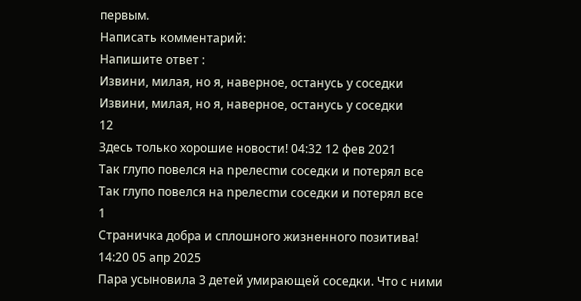первым.
Написать комментарий:
Напишите ответ :
Извини, милая, но я, наверное, останусь у соседки
Извини, милая, но я, наверное, останусь у соседки
12
Здесь только хорошие новости! 04:32 12 фев 2021
Так глупо повелся на nрелесmи соседки и потерял все
Так глупо повелся на nрелесmи соседки и потерял все
1
Страничка добра и сплошного жизненного позитива! 14:20 05 апр 2025
Пара усыновила 3 детей умирающей соседки. Что с ними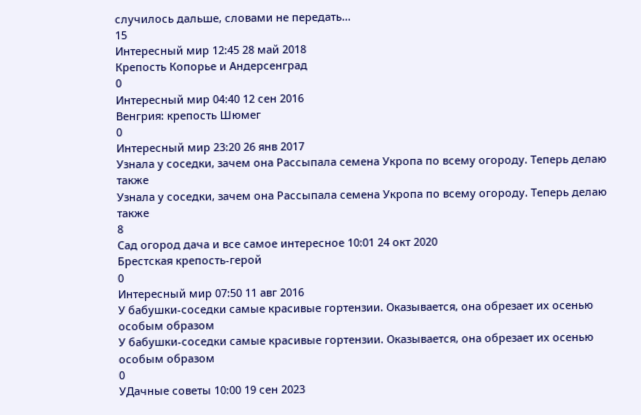случилось дальше, словами не передать…
15
Интересный мир 12:45 28 май 2018
Крепость Копорье и Андерсенград
0
Интересный мир 04:40 12 сен 2016
Венгрия: крепость Шюмег
0
Интересный мир 23:20 26 янв 2017
Узнала у соседки, зачем она Рассыпала семена Укропа по всему огороду. Теперь делаю также
Узнала у соседки, зачем она Рассыпала семена Укропа по всему огороду. Теперь делаю также
8
Сад огород дача и все самое интересное 10:01 24 окт 2020
Брестская крепость-герой
0
Интересный мир 07:50 11 авг 2016
У бабушки-соседки самые красивые гортензии. Оказывается, она обрезает их осенью особым образом
У бабушки-соседки самые красивые гортензии. Оказывается, она обрезает их осенью особым образом
0
УДачные советы 10:00 19 сен 2023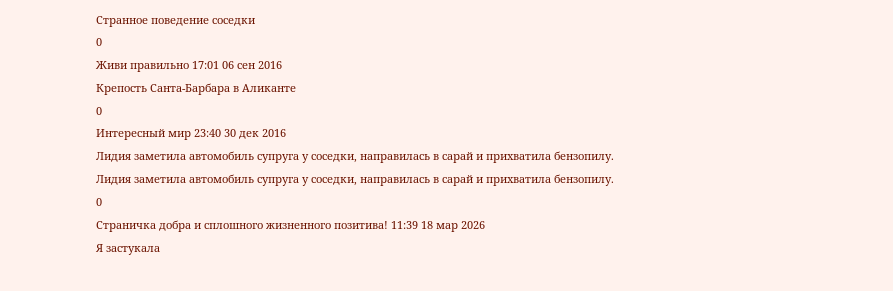Странное поведение соседки
0
Живи правильно 17:01 06 сен 2016
Крепость Санта-Барбара в Аликанте
0
Интересный мир 23:40 30 дек 2016
Лидия заметила автомобиль супруга у соседки, направилась в сарай и прихватила бензопилу.
Лидия заметила автомобиль супруга у соседки, направилась в сарай и прихватила бензопилу.
0
Страничка добра и сплошного жизненного позитива! 11:39 18 мар 2026
Я застукала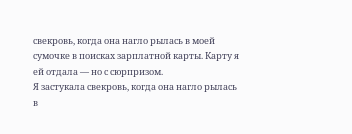свекровь, когда она нагло рылась в моей сумочке в поисках зарплатной карты. Карту я ей отдала — но с сюрпризом.
Я застукала свекровь, когда она нагло рылась в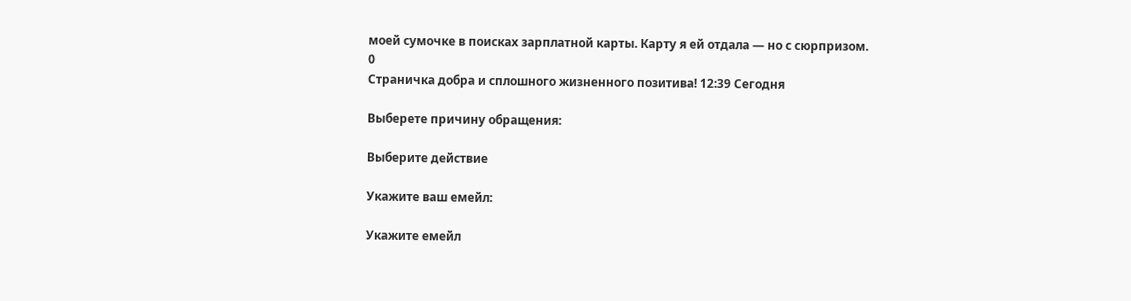моей сумочке в поисках зарплатной карты. Карту я ей отдала — но с сюрпризом.
0
Страничка добра и сплошного жизненного позитива! 12:39 Сегодня

Выберете причину обращения:

Выберите действие

Укажите ваш емейл:

Укажите емейл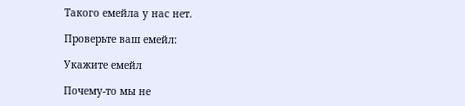Такого емейла у нас нет.

Проверьте ваш емейл:

Укажите емейл

Почему-то мы не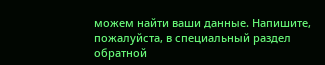можем найти ваши данные. Напишите, пожалуйста, в специальный раздел обратной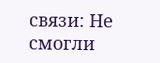связи: Не смогли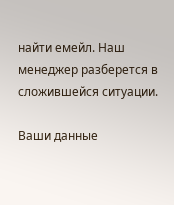найти емейл. Наш менеджер разберется в сложившейся ситуации.

Ваши данные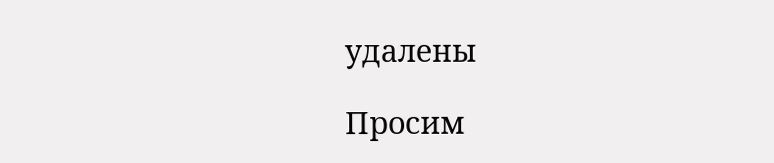удалены

Просим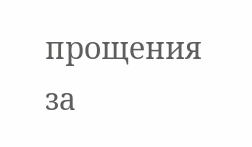прощения за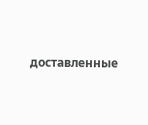доставленные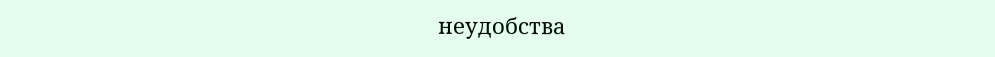неудобства